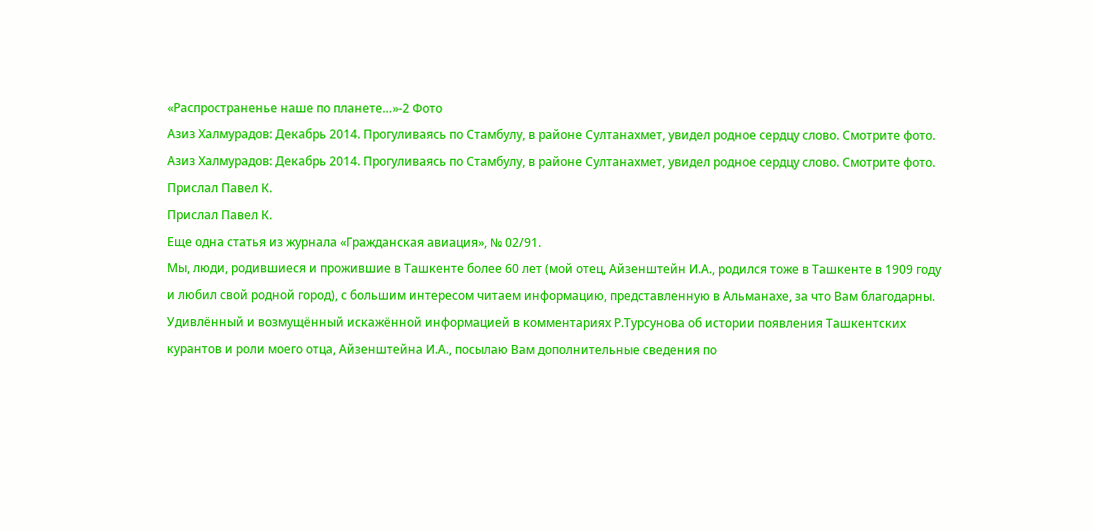«Распространенье наше по планете…»-2 Фото
Азиз Халмурадов: Декабрь 2014. Прогуливаясь по Стамбулу, в районе Султанахмет, увидел родное сердцу слово. Смотрите фото.
Азиз Халмурадов: Декабрь 2014. Прогуливаясь по Стамбулу, в районе Султанахмет, увидел родное сердцу слово. Смотрите фото.
Прислал Павел К.
Прислал Павел К.
Еще одна статья из журнала «Гражданская авиация», № 02/91.
Мы, люди, родившиеся и прожившие в Ташкенте более 60 лет (мой отец, Айзенштейн И.А., родился тоже в Ташкенте в 1909 году и любил свой родной город), с большим интересом читаем информацию, представленную в Альманахе, за что Вам благодарны.
Удивлённый и возмущённый искажённой информацией в комментариях Р.Турсунова об истории появления Ташкентских курантов и роли моего отца, Айзенштейна И.А., посылаю Вам дополнительные сведения по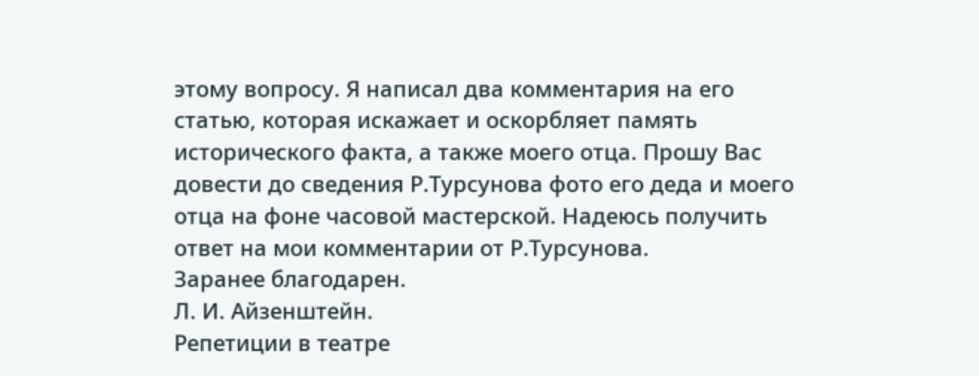этому вопросу. Я написал два комментария на его статью, которая искажает и оскорбляет память исторического факта, а также моего отца. Прошу Вас довести до сведения Р.Турсунова фото его деда и моего отца на фоне часовой мастерской. Надеюсь получить ответ на мои комментарии от Р.Турсунова.
Заранее благодарен.
Л. И. Айзенштейн.
Репетиции в театре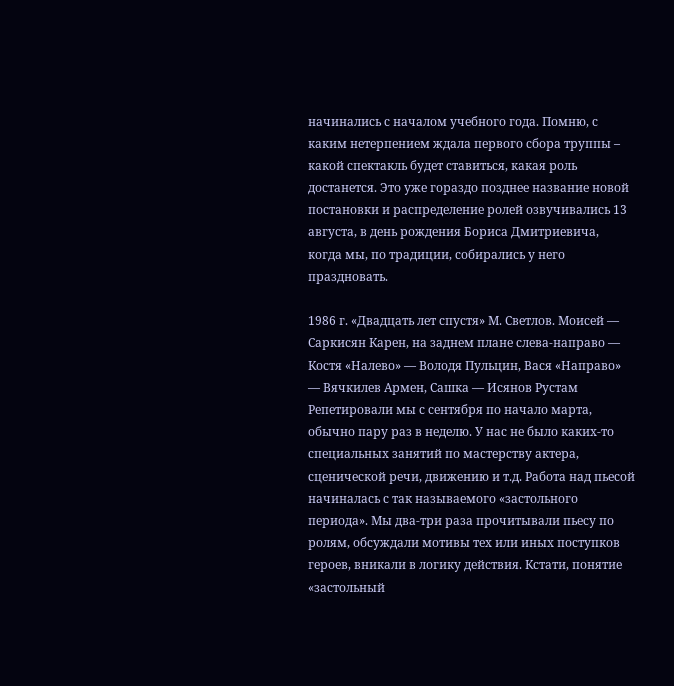начинались с началом учебного года. Помню, с каким нетерпением ждала первого сбора труппы – какой спектакль будет ставиться, какая роль достанется. Это уже гораздо позднее название новой постановки и распределение ролей озвучивались 13 августа, в день рождения Бориса Дмитриевича, когда мы, по традиции, собирались у него праздновать.

1986 г. «Двадцать лет спустя» М. Светлов. Моисей — Саркисян Карен, на заднем плане слева-направо — Костя «Налево» — Володя Пульцин, Вася «Направо» — Вячкилев Армен, Сашка — Исянов Рустам
Репетировали мы с сентября по начало марта, обычно пару раз в неделю. У нас не было каких-то специальных занятий по мастерству актера, сценической речи, движению и т.д. Работа над пьесой начиналась с так называемого «застольного периода». Мы два-три раза прочитывали пьесу по ролям, обсуждали мотивы тех или иных поступков героев, вникали в логику действия. Кстати, понятие «застольный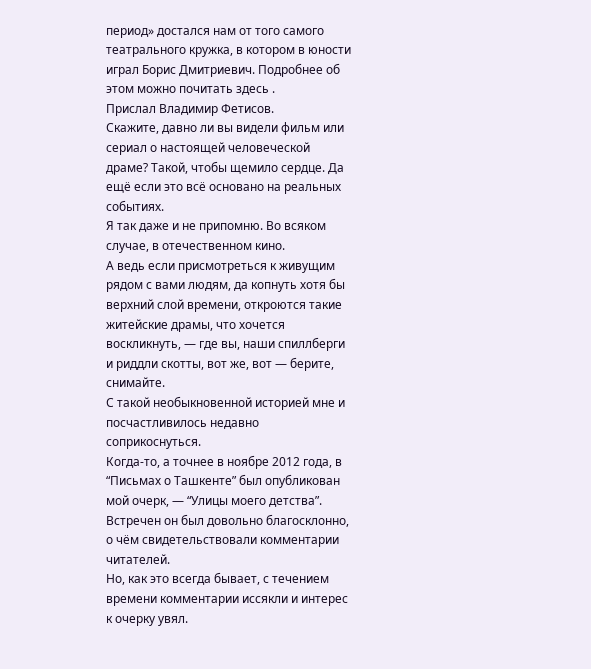период» достался нам от того самого театрального кружка, в котором в юности играл Борис Дмитриевич. Подробнее об этом можно почитать здесь .
Прислал Владимир Фетисов.
Скажите, давно ли вы видели фильм или сериал о настоящей человеческой драме? Такой, чтобы щемило сердце. Да ещё если это всё основано на реальных событиях.
Я так даже и не припомню. Во всяком случае, в отечественном кино.
А ведь если присмотреться к живущим рядом с вами людям, да копнуть хотя бы верхний слой времени, откроются такие житейские драмы, что хочется воскликнуть, — где вы, наши спиллберги и риддли скотты, вот же, вот — берите, снимайте.
С такой необыкновенной историей мне и посчастливилось недавно соприкоснуться.
Когда-то, а точнее в ноябре 2012 года, в “Письмах о Ташкенте” был опубликован мой очерк, — “Улицы моего детства”.
Встречен он был довольно благосклонно, о чём свидетельствовали комментарии читателей.
Но, как это всегда бывает, с течением времени комментарии иссякли и интерес к очерку увял.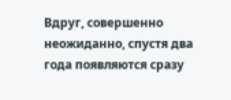Вдруг, совершенно неожиданно, спустя два года появляются сразу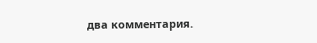два комментария.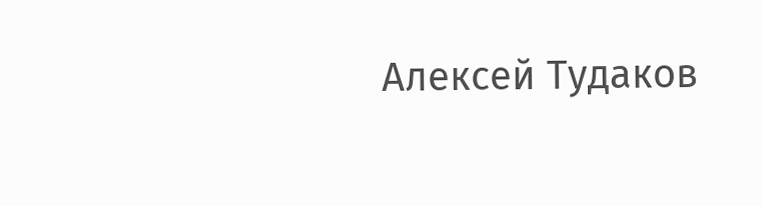Алексей Тудаков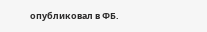опубликовал в ФБ.